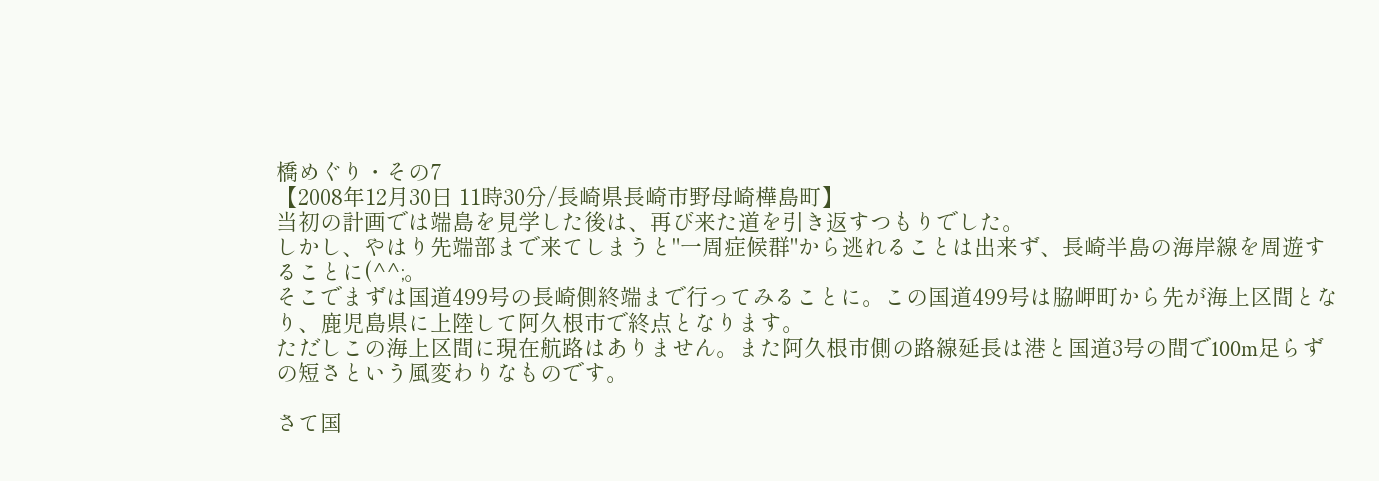橋めぐり・その7
【2008年12月30日 11時30分/長崎県長崎市野母崎樺島町】
当初の計画では端島を見学した後は、再び来た道を引き返すつもりでした。
しかし、やはり先端部まで来てしまうと"一周症候群"から逃れることは出来ず、長崎半島の海岸線を周遊することに(^^;。
そこでまずは国道499号の長崎側終端まで行ってみることに。この国道499号は脇岬町から先が海上区間となり、鹿児島県に上陸して阿久根市で終点となります。
ただしこの海上区間に現在航路はありません。また阿久根市側の路線延長は港と国道3号の間で100m足らずの短さという風変わりなものです。

さて国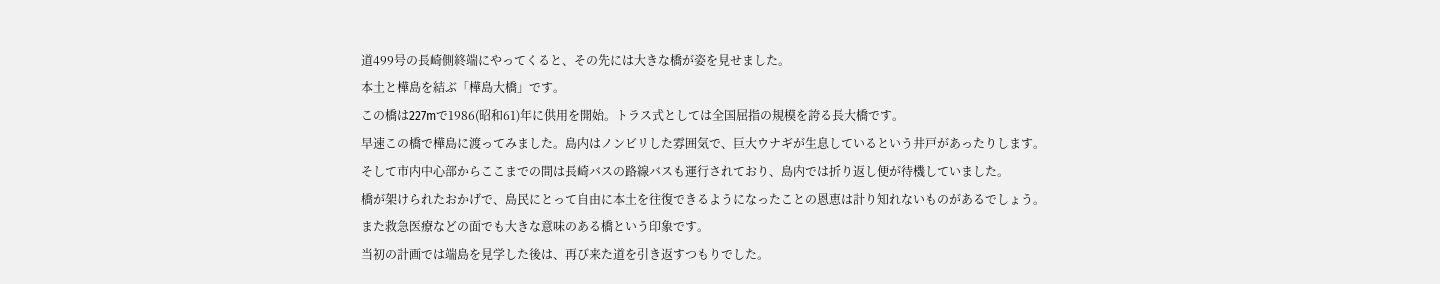道499号の長崎側終端にやってくると、その先には大きな橋が姿を見せました。
本土と樺島を結ぶ「樺島大橋」です。
この橋は227mで1986(昭和61)年に供用を開始。トラス式としては全国屈指の規模を誇る長大橋です。
早速この橋で樺島に渡ってみました。島内はノンビリした雰囲気で、巨大ウナギが生息しているという井戸があったりします。
そして市内中心部からここまでの間は長崎バスの路線バスも運行されており、島内では折り返し便が待機していました。
橋が架けられたおかげで、島民にとって自由に本土を往復できるようになったことの恩恵は計り知れないものがあるでしょう。
また救急医療などの面でも大きな意味のある橋という印象です。
当初の計画では端島を見学した後は、再び来た道を引き返すつもりでした。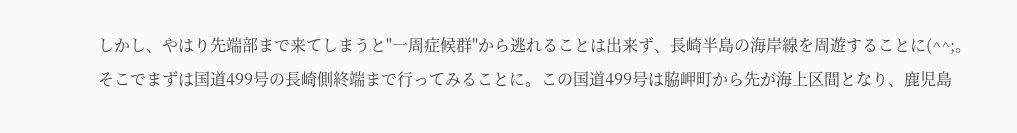しかし、やはり先端部まで来てしまうと"一周症候群"から逃れることは出来ず、長崎半島の海岸線を周遊することに(^^;。
そこでまずは国道499号の長崎側終端まで行ってみることに。この国道499号は脇岬町から先が海上区間となり、鹿児島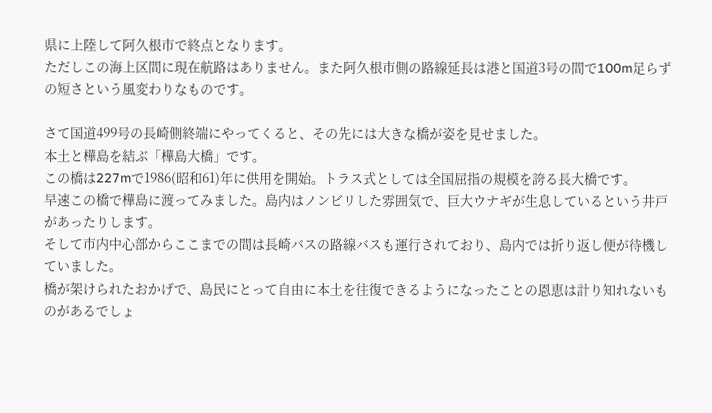県に上陸して阿久根市で終点となります。
ただしこの海上区間に現在航路はありません。また阿久根市側の路線延長は港と国道3号の間で100m足らずの短さという風変わりなものです。

さて国道499号の長崎側終端にやってくると、その先には大きな橋が姿を見せました。
本土と樺島を結ぶ「樺島大橋」です。
この橋は227mで1986(昭和61)年に供用を開始。トラス式としては全国屈指の規模を誇る長大橋です。
早速この橋で樺島に渡ってみました。島内はノンビリした雰囲気で、巨大ウナギが生息しているという井戸があったりします。
そして市内中心部からここまでの間は長崎バスの路線バスも運行されており、島内では折り返し便が待機していました。
橋が架けられたおかげで、島民にとって自由に本土を往復できるようになったことの恩恵は計り知れないものがあるでしょ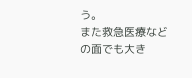う。
また救急医療などの面でも大き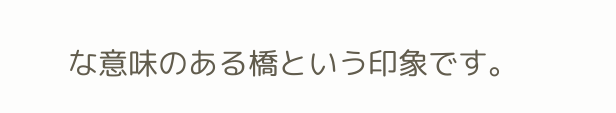な意味のある橋という印象です。